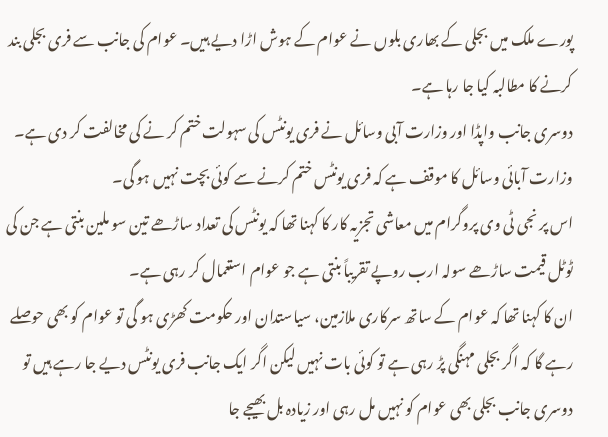پورے ملک میں بجلی کے بھاری بلوں نے عوام کے ہوش اڑا دیے ہیں۔ عوام کی جانب سے فری بجلی بند کرنے کا مطالبہ کیا جا رہا ہے۔
دوسری جانب واپڈا اور وزارت آبی وسائل نے فری یونٹس کی سہولت ختم کر نے کی مخالفت کر دی ہے۔ وزارت آبائی وسائل کا موقف ہے کہ فری یونٹس ختم کرنے سے کوئی بچت نہیں ہو گی۔
اس پر نجی ٹی وی پروگرام میں معاشی تجزیہ کار کا کہنا تھا کہ یونٹس کی تعداد ساڑھے تین سو ملین بنتی ہے جن کی ٹوٹل قیمت ساڑھے سولہ ارب روپے تقریباً بنتی ہے جو عوام استعمال کر رہی ہے۔
ان کا کہنا تھا کہ عوام کے ساتھ سرکاری ملازمین، سیاستدان اور حکومت کھڑی ہو گی تو عوام کو بھی حوصلے رہے گا کہ اگر بجلی مہنگی پڑ رہی ہے تو کوئی بات نہیں لیکن اگر ایک جانب فری یونٹس دیے جا رہے ہیں تو دوسری جانب بجلی بھی عوام کو نہیں مل رہی اور زیادہ بل بھیجے جا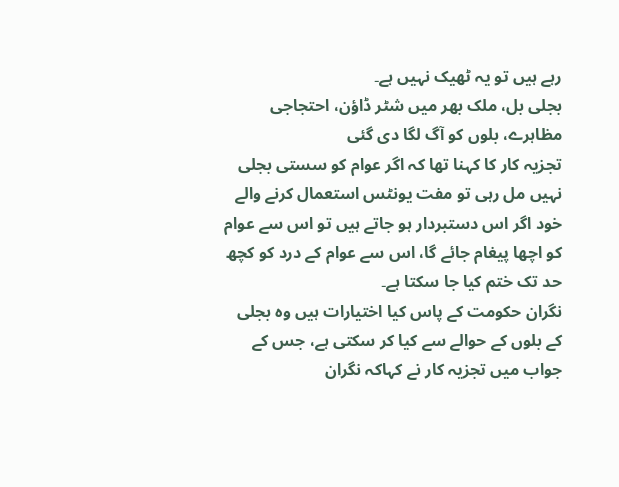رہے ہیں تو یہ ٹھیک نہیں ہے۔
بجلی بل، ملک بھر میں شٹر ڈاؤن، احتجاجی مظاہرے، بلوں کو آگ لگا دی گئی
تجزیہ کار کا کہنا تھا کہ اگر عوام کو سستی بجلی نہیں مل رہی تو مفت یونٹس استعمال کرنے والے خود اگر اس دستبردار ہو جاتے ہیں تو اس سے عوام کو اچھا پیغام جائے گا، اس سے عوام کے درد کو کچھ حد تک ختم کیا جا سکتا ہے۔
نگران حکومت کے پاس کیا اختیارات ہیں وہ بجلی کے بلوں کے حوالے سے کیا کر سکتی ہے، جس کے جواب میں تجزیہ کار نے کہاکہ نگران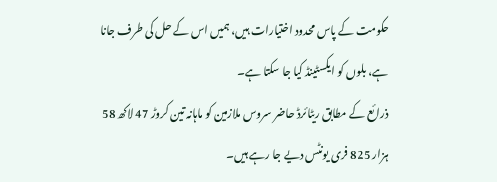حکومت کے پاس محدود اختیارات ہیں، ہمیں اس کے حل کی طرف جانا ہے، بلوں کو ایکسٹینڈ کیا جا سکتا ہے۔
ذرائع کے مطابق ریٹائرڈ حاضر سروس ملازمین کو ماہانہ تین کروڑ 47 لاکھ 58 ہزار 825 فری یونٹس دیے جا رہے ہیں۔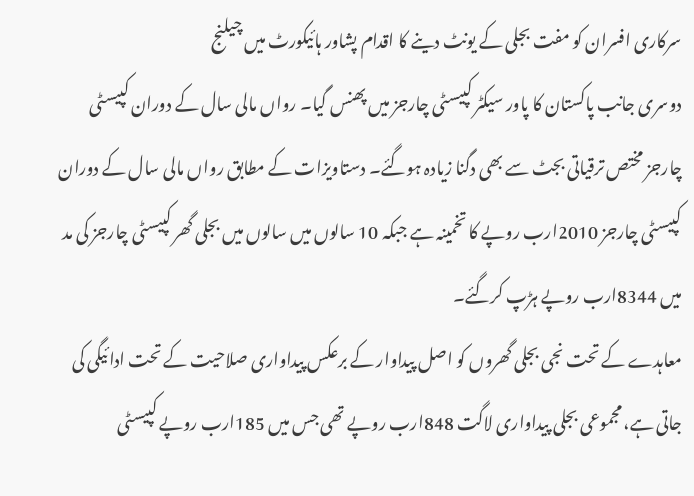سرکاری افسران کو مفت بجلی کے یونٹ دینے کا اقدام پشاور ہائیکورٹ میں چیلنج
دوسری جانب پاکستان کا پاور سیکٹر کپیسٹی چارجز میں پھنس گیا۔ رواں مالی سال کے دوران کپیسٹی چارجز مختص ترقیاتی بجٹ سے بھی دگنا زیادہ ہوگئے۔ دستاویزات کے مطابق رواں مالی سال کے دوران کپیسٹی چارجز 2010ارب روپے کا تخمینہ ہے جبکہ 10 سالوں میں سالوں میں بجلی گھر کپیسٹی چارجز کی مد میں 8344ارب روپے ہڑپ کرگئے۔
معاہدے کے تحت نجی بجلی گھروں کو اصل پیداوار کے برعکس پیداواری صلاحیت کے تحت ادائیگی کی جاتی ہے، مجموعی بجلی پیداواری لاگت 848ارب روپے تھی جس میں 185ارب روپے کپیسٹی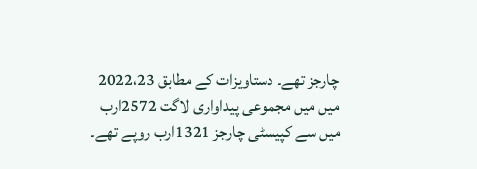چارجز تھے۔ دستاویزات کے مطابق 2022،23 میں میں مجموعی پیداواری لاگت 2572ارب میں سے کپیسٹی چارجز 1321ارب روپے تھے۔